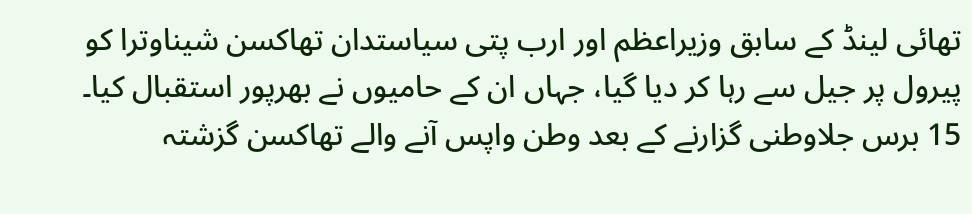تھائی لینڈ کے سابق وزیراعظم اور ارب پتی سیاستدان تھاکسن شیناوترا کو پیرول پر جیل سے رہا کر دیا گیا، جہاں ان کے حامیوں نے بھرپور استقبال کیا۔
15 برس جلاوطنی گزارنے کے بعد وطن واپس آنے والے تھاکسن گزشتہ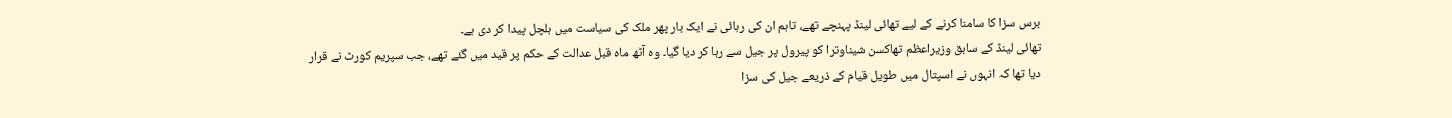برس سزا کا سامنا کرنے کے لیے تھائی لینڈ پہنچے تھے، تاہم ان کی رہائی نے ایک بار پھر ملک کی سیاست میں ہلچل پیدا کر دی ہے۔
تھائی لینڈ کے سابق وزیراعظم تھاکسن شیناوترا کو پیرول پر جیل سے رہا کر دیا گیا۔ وہ آٹھ ماہ قبل عدالت کے حکم پر قید میں گئے تھے، جب سپریم کورٹ نے قرار دیا تھا کہ انہوں نے اسپتال میں طویل قیام کے ذریعے جیل کی سزا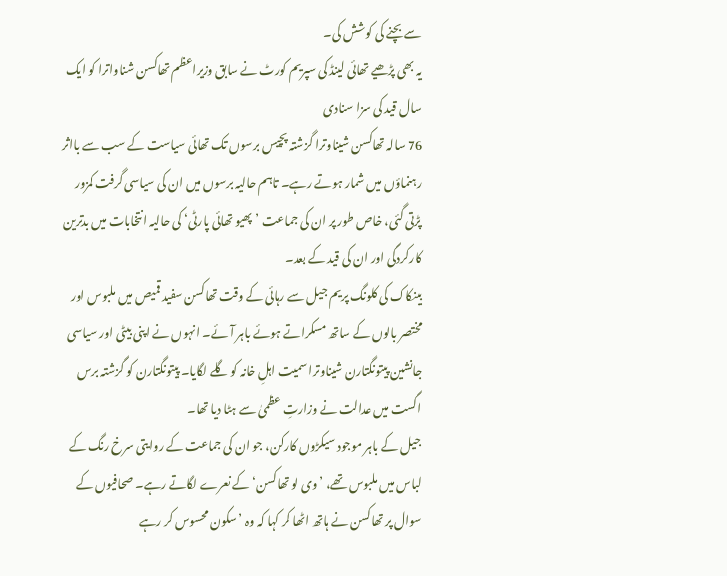سے بچنے کی کوشش کی۔
یہ بھی پڑھیے تھائی لینڈ کی سپریم کورٹ نے سابق وزیراعظم تھاکسن شناواترا کو ایک سال قید کی سزا سنادی
76 سالہ تھاکسن شیناوترا گزشتہ پچیس برسوں تک تھائی سیاست کے سب سے بااثر رہنماؤں میں شمار ہوتے رہے۔ تاہم حالیہ برسوں میں ان کی سیاسی گرفت کمزور پڑتی گئی، خاص طور پر ان کی جماعت ’پھیو تھائی پارٹی‘ کی حالیہ انتخابات میں بدترین کارکردگی اور ان کی قید کے بعد۔
بینکاک کی کلونگ پریم جیل سے رہائی کے وقت تھاکسن سفید قمیص میں ملبوس اور مختصر بالوں کے ساتھ مسکراتے ہوئے باہر آئے۔ انہوں نے اپنی بیٹی اور سیاسی جانشین پیتونگتارن شیناوترا سمیت اہلِ خانہ کو گلے لگایا۔ پیتونگتارن کو گزشتہ برس اگست میں عدالت نے وزارتِ عظمیٰ سے ہٹا دیا تھا۔
جیل کے باہر موجود سیکڑوں کارکن، جو ان کی جماعت کے روایتی سرخ رنگ کے لباس میں ملبوس تھے، ’وی لو تھاکسن‘ کے نعرے لگاتے رہے۔ صحافیوں کے سوال پر تھاکسن نے ہاتھ اٹھا کر کہا کہ وہ ’سکون محسوس کر رہے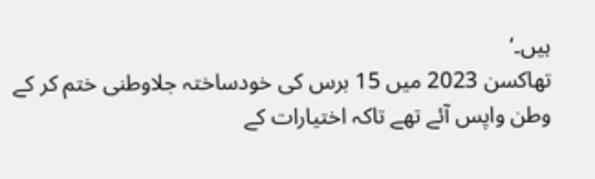ہیں۔‘
تھاکسن 2023 میں 15 برس کی خودساختہ جلاوطنی ختم کر کے وطن واپس آئے تھے تاکہ اختیارات کے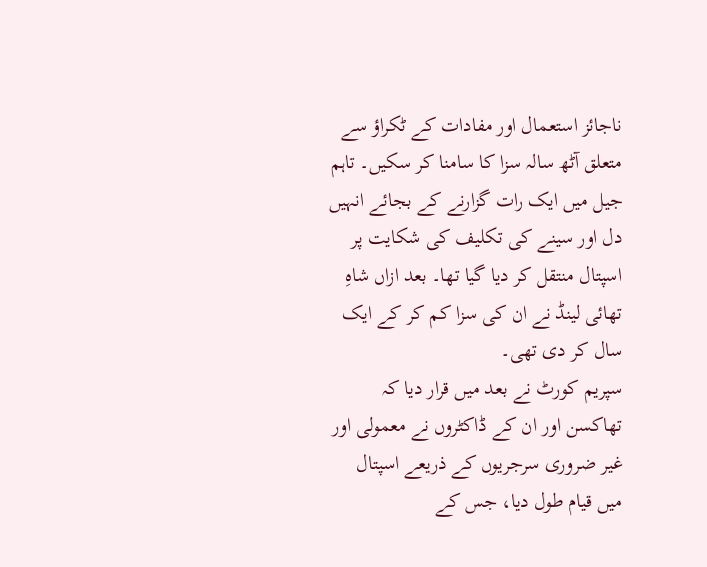ناجائز استعمال اور مفادات کے ٹکراؤ سے متعلق آٹھ سالہ سزا کا سامنا کر سکیں۔ تاہم جیل میں ایک رات گزارنے کے بجائے انہیں دل اور سینے کی تکلیف کی شکایت پر اسپتال منتقل کر دیا گیا تھا۔ بعد ازاں شاہِ تھائی لینڈ نے ان کی سزا کم کر کے ایک سال کر دی تھی۔
سپریم کورٹ نے بعد میں قرار دیا کہ تھاکسن اور ان کے ڈاکٹروں نے معمولی اور غیر ضروری سرجریوں کے ذریعے اسپتال میں قیام طول دیا، جس کے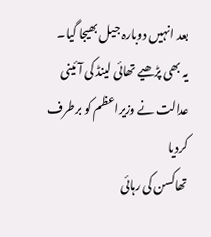بعد انہیں دوبارہ جیل بھیجا گیا۔
یہ بھی پڑھیے تھائی لینڈ کی آئینی عدالت نے وزیراعظم کو برطرف کردیا
تھاکسن کی رہائی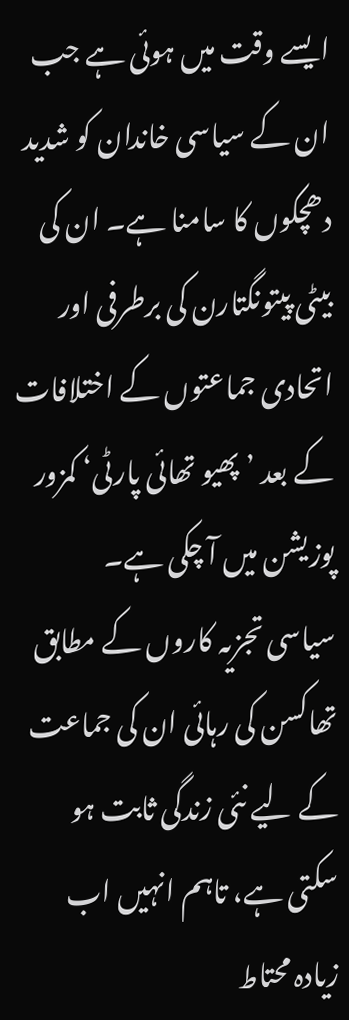ایسے وقت میں ہوئی ہے جب ان کے سیاسی خاندان کو شدید دھچکوں کا سامنا ہے۔ ان کی بیٹی پیتونگتارن کی برطرفی اور اتحادی جماعتوں کے اختلافات کے بعد ’پھیو تھائی پارٹی‘ کمزور پوزیشن میں آ چکی ہے۔
سیاسی تجزیہ کاروں کے مطابق تھاکسن کی رہائی ان کی جماعت کے لیے نئی زندگی ثابت ہو سکتی ہے، تاہم انہیں اب زیادہ محتاط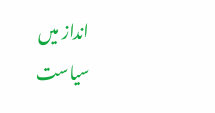انداز میں سیاست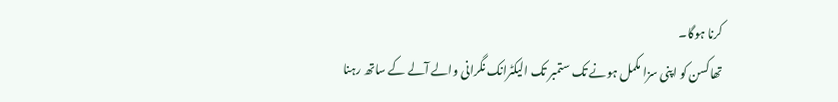کرنا ہوگا۔
تھاکسن کو اپنی سزا مکمل ہونے تک ستمبر تک الیکٹرانک نگرانی والے آلے کے ساتھ رہنا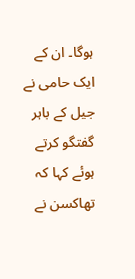ہوگا۔ ان کے ایک حامی نے جیل کے باہر گفتگو کرتے ہوئے کہا کہ تھاکسن نے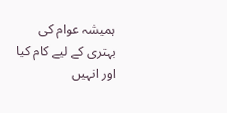ہمیشہ عوام کی بہتری کے لیے کام کیا اور انہیں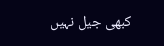کبھی جیل نہیں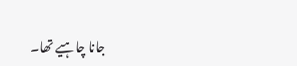جانا چاہیے تھا۔